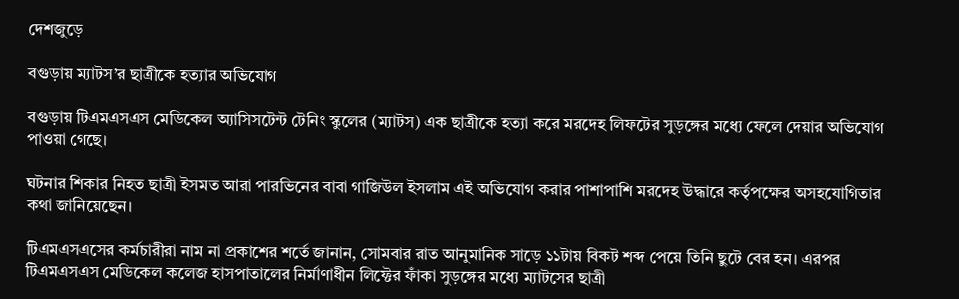দেশজুড়ে

বগুড়ায় ম্যাটস’র ছাত্রীকে হত্যার অভিযোগ

বগুড়ায় টিএমএসএস মেডিকেল অ্যাসিসটেন্ট টেনিং স্কুলের (ম্যাটস) এক ছাত্রীকে হত্যা করে মরদেহ লিফটের সুড়ঙ্গের মধ্যে ফেলে দেয়ার অভিযোগ পাওয়া গেছে।

ঘটনার শিকার নিহত ছাত্রী ইসমত আরা পারভিনের বাবা গাজিউল ইসলাম এই অভিযোগ করার পাশাপাশি মরদেহ উদ্ধারে কর্তৃপক্ষের অসহযোগিতার কথা জানিয়েছেন।

টিএমএসএসের কর্মচারীরা নাম না প্রকাশের শর্তে জানান, সোমবার রাত আনুমানিক সাড়ে ১১টায় বিকট শব্দ পেয়ে তিনি ছুটে বের হন। এরপর টিএমএসএস মেডিকেল কলেজ হাসপাতালের নির্মাণাধীন লিফ্টের ফাঁকা সুড়ঙ্গের মধ্যে ম্যাটসের ছাত্রী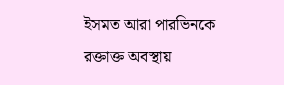ইসমত আরা পারভিনকে রক্তাক্ত অবস্থায়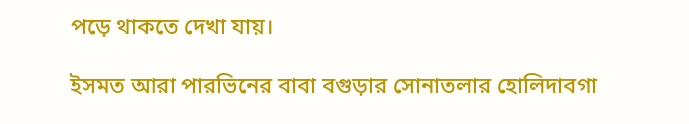পড়ে থাকতে দেখা যায়।

ইসমত আরা পারভিনের বাবা বগুড়ার সোনাতলার হোলিদাবগা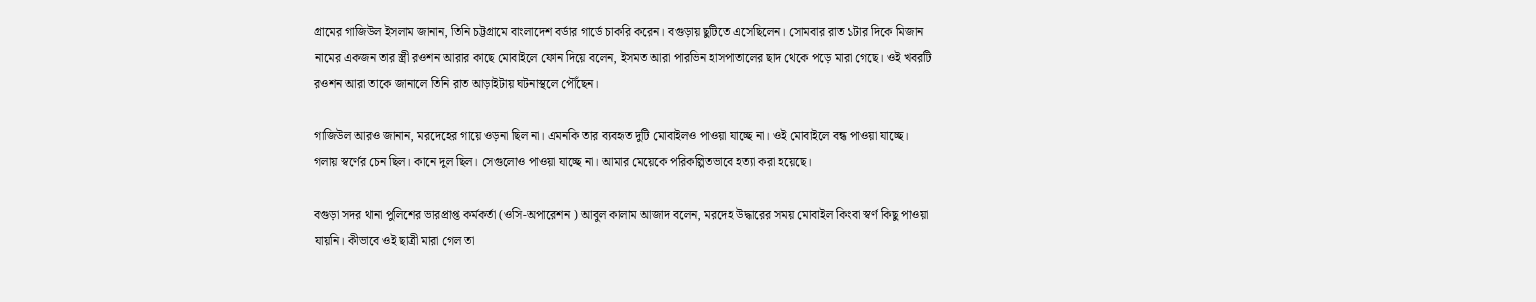গ্রামের গাজিউল ইসলাম জানান, তিনি চট্টগ্রামে বাংলাদেশ বর্ডার গার্ডে চাকরি করেন। বগুড়ায় ছুটিতে এসেছিলেন। সোমবার রাত ১টার দিকে মিজান নামের একজন তার স্ত্রী রওশন আরার কাছে মোবাইলে ফোন দিয়ে বলেন, ইসমত আরা পারভিন হাসপাতালের ছাদ থেকে পড়ে মারা গেছে। ওই খবরটি রওশন আরা তাকে জানালে তিনি রাত আড়াইটায় ঘটনাস্থলে পৌঁছেন।

গাজিউল আরও জানান, মরদেহের গায়ে ওড়না ছিল না। এমনকি তার ব্যবহৃত দুটি মোবাইলও পাওয়া যাচ্ছে না। ওই মোবাইলে বন্ধ পাওয়া যাচ্ছে। গলায় স্বর্ণের চেন ছিল। কানে দুল ছিল। সেগুলোও পাওয়া যাচ্ছে না। আমার মেয়েকে পরিকল্পিতভাবে হত্যা করা হয়েছে।

বগুড়া সদর থানা পুলিশের ভারপ্রাপ্ত কর্মকর্তা (ওসি-অপারেশন ) আবুল কালাম আজাদ বলেন, মরদেহ উদ্ধারের সময় মোবাইল কিংবা স্বর্ণ কিছু পাওয়া যায়নি। কীভাবে ওই ছাত্রী মারা গেল তা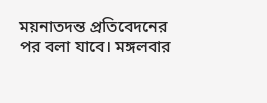ময়নাতদন্ত প্রতিবেদনের পর বলা যাবে। মঙ্গলবার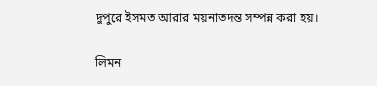দুপুরে ইসমত আরার ময়নাতদন্ত সম্পন্ন করা হয়।

লিমন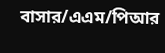বাসার/এএম/পিআর